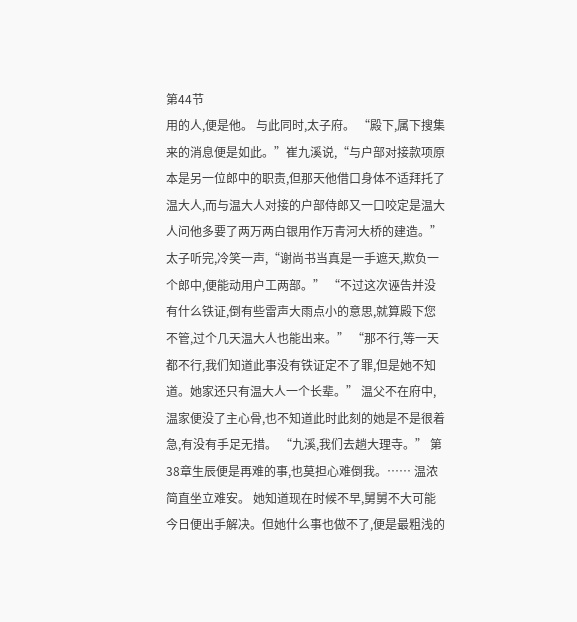第44节
用的人,便是他。 与此同时,太子府。 “殿下,属下搜集来的消息便是如此。”崔九溪说,“与户部对接款项原本是另一位郎中的职责,但那天他借口身体不适拜托了温大人,而与温大人对接的户部侍郎又一口咬定是温大人问他多要了两万两白银用作万青河大桥的建造。” 太子听完,冷笑一声,“谢尚书当真是一手遮天,欺负一个郎中,便能动用户工两部。” “不过这次诬告并没有什么铁证,倒有些雷声大雨点小的意思,就算殿下您不管,过个几天温大人也能出来。” “那不行,等一天都不行,我们知道此事没有铁证定不了罪,但是她不知道。她家还只有温大人一个长辈。” 温父不在府中,温家便没了主心骨,也不知道此时此刻的她是不是很着急,有没有手足无措。 “九溪,我们去趟大理寺。” 第38章生辰便是再难的事,也莫担心难倒我。…… 温浓简直坐立难安。 她知道现在时候不早,舅舅不大可能今日便出手解决。但她什么事也做不了,便是最粗浅的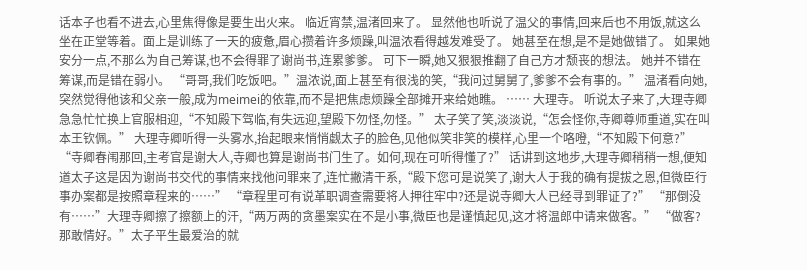话本子也看不进去,心里焦得像是要生出火来。 临近宵禁,温渚回来了。 显然他也听说了温父的事情,回来后也不用饭,就这么坐在正堂等着。面上是训练了一天的疲惫,眉心攒着许多烦躁,叫温浓看得越发难受了。 她甚至在想,是不是她做错了。 如果她安分一点,不那么为自己筹谋,也不会得罪了谢尚书,连累爹爹。 可下一瞬,她又狠狠推翻了自己方才颓丧的想法。 她并不错在筹谋,而是错在弱小。 “哥哥,我们吃饭吧。”温浓说,面上甚至有很浅的笑,“我问过舅舅了,爹爹不会有事的。” 温渚看向她,突然觉得他该和父亲一般,成为meimei的依靠,而不是把焦虑烦躁全部摊开来给她瞧。 …… 大理寺。 听说太子来了,大理寺卿急急忙忙换上官服相迎,“不知殿下驾临,有失远迎,望殿下勿怪,勿怪。” 太子笑了笑,淡淡说,“怎会怪你,寺卿尊师重道,实在叫本王钦佩。” 大理寺卿听得一头雾水,抬起眼来悄悄觑太子的脸色,见他似笑非笑的模样,心里一个咯噔,“不知殿下何意?” “寺卿春闱那回,主考官是谢大人,寺卿也算是谢尚书门生了。如何,现在可听得懂了?” 话讲到这地步,大理寺卿稍稍一想,便知道太子这是因为谢尚书交代的事情来找他问罪来了,连忙撇清干系,“殿下您可是说笑了,谢大人于我的确有提拔之恩,但微臣行事办案都是按照章程来的……” “章程里可有说革职调查需要将人押往牢中?还是说寺卿大人已经寻到罪证了?” “那倒没有……”大理寺卿擦了擦额上的汗,“两万两的贪墨案实在不是小事,微臣也是谨慎起见,这才将温郎中请来做客。” “做客?那敢情好。”太子平生最爱治的就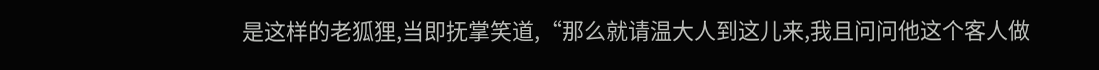是这样的老狐狸,当即抚掌笑道,“那么就请温大人到这儿来,我且问问他这个客人做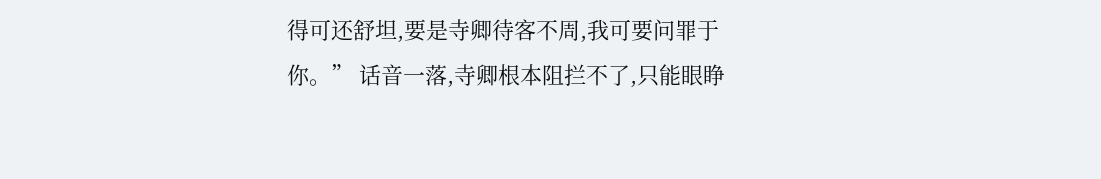得可还舒坦,要是寺卿待客不周,我可要问罪于你。” 话音一落,寺卿根本阻拦不了,只能眼睁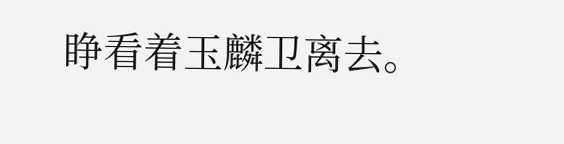睁看着玉麟卫离去。